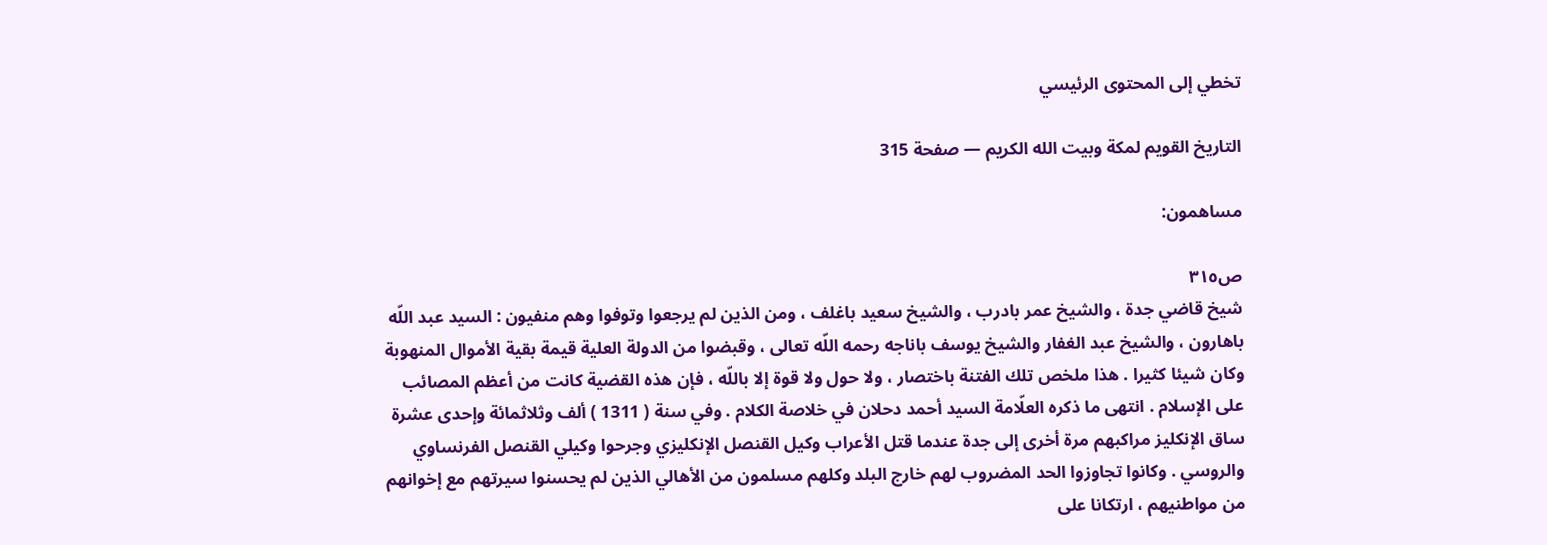تخطي إلى المحتوى الرئيسي

التاريخ القويم لمكة وبيت الله الكريم — صفحة 315

مساهمون:

ص٣١٥
شيخ قاضي جدة ، والشيخ عمر بادرب ، والشيخ سعيد باغلف ، ومن الذين لم يرجعوا وتوفوا وهم منفيون : السيد عبد اللّه باهارون ، والشيخ عبد الغفار والشيخ يوسف باناجه رحمه اللّه تعالى ، وقبضوا من الدولة العلية قيمة بقية الأموال المنهوبة وكان شيئا كثيرا . هذا ملخص تلك الفتنة باختصار ، ولا حول ولا قوة إلا باللّه ، فإن هذه القضية كانت من أعظم المصائب على الإسلام . انتهى ما ذكره العلّامة السيد أحمد دحلان في خلاصة الكلام . وفي سنة ( 1311 ) ألف وثلاثمائة وإحدى عشرة ساق الإنكليز مراكبهم مرة أخرى إلى جدة عندما قتل الأعراب وكيل القنصل الإنكليزي وجرحوا وكيلي القنصل الفرنساوي والروسي . وكانوا تجاوزوا الحد المضروب لهم خارج البلد وكلهم مسلمون من الأهالي الذين لم يحسنوا سيرتهم مع إخوانهم من مواطنيهم ، ارتكانا على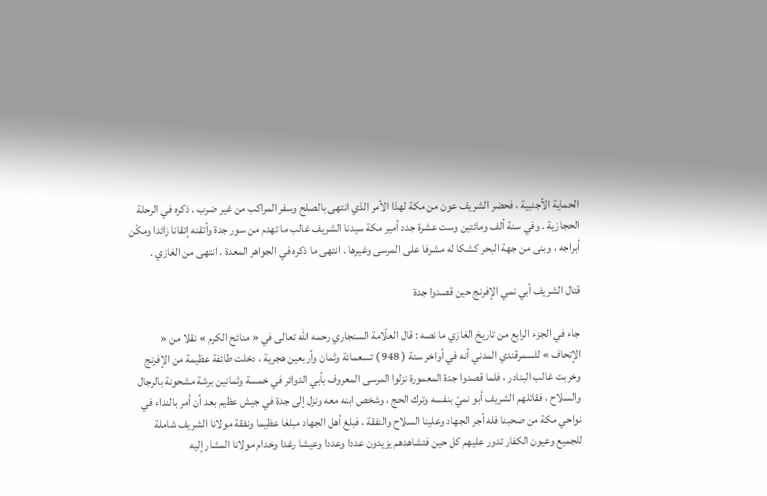الحماية الأجنبية ، فحضر الشريف عون من مكة لهذا الأمر الذي انتهى بالصلح وسفر المراكب من غير ضرب . ذكره في الرحلة الحجازية . وفي سنة ألف ومائتين وست عشرة جدد أمير مكة سيدنا الشريف غالب ما تهدم من سور جدة وأتقنه إتقانا زائدا ومكّن أبراجه ، وبنى من جهة البحر كشكا له مشرفا على المرسى وغيرها . انتهى ما ذكره في الجواهر المعدة . انتهى من الغازي .

قتال الشريف أبي نمي الإفرنج حين قصدوا جدة

جاء في الجزء الرابع من تاريخ الغازي ما نصه : قال العلّامة السنجاري رحمه اللّه تعالى في « منائح الكرم » نقلا من « الإتحاف » للسمرقندي المدني أنه في أواخر سنة ( 948 ) تسعمائة وثمان وأربعين هجرية ، دخلت طائفة عظيمة من الإفرنج وخربت غالب البنادر ، فلما قصدوا جدة المعمورة نزلوا المرسى المعروف بأبي الدوائر في خمسة وثمانين برشة مشحونة بالرجال والسلاح ، فقاتلهم الشريف أبو نميّ بنفسه وترك الحج ، وشخص ابنه معه ونزل إلى جدة في جيش عظيم بعد أن أمر بالنداء في نواحي مكة من صحبنا فله أجر الجهاد وعلينا السلاح والنفقة ، فبلغ أهل الجهاد مبلغا عظيما ونفقة مولانا الشريف شاملة للجميع وعيون الكفار تدور عليهم كل حين فتشاهدهم يزيدون عددا وعددا وعيشا رغدا وخدام مولانا المشار إليه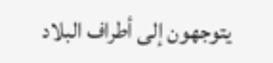يتوجهون إلى أطراف البلاد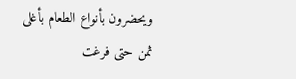ويحضرون بأنواع الطعام بأغلى ثمن حتى فرغت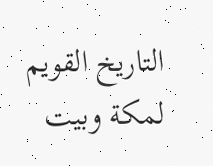التاريخ القويم لمكة وبيت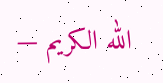الله الكريم —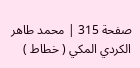صفحة 315 | محمد طاهر الكردي المكي ( خطاط )